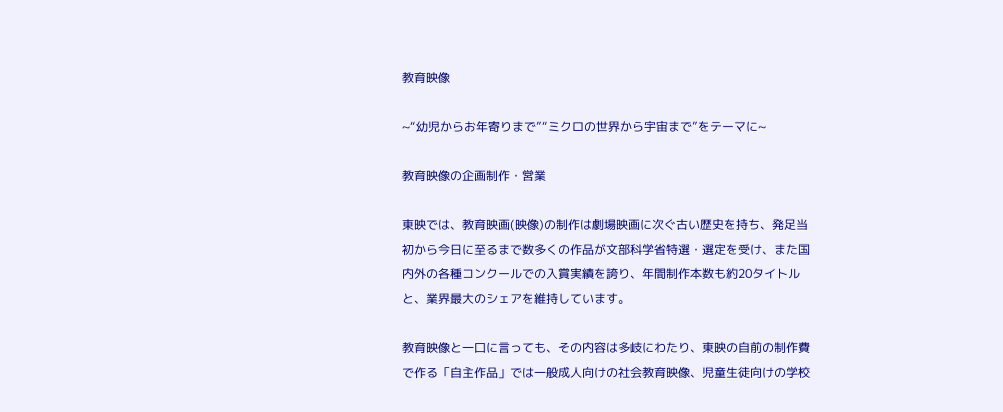教育映像

~“幼児からお年寄りまで”“ミクロの世界から宇宙まで”をテーマに~

教育映像の企画制作・営業

東映では、教育映画(映像)の制作は劇場映画に次ぐ古い歴史を持ち、発足当初から今日に至るまで数多くの作品が文部科学省特選・選定を受け、また国内外の各種コンクールでの入賞実績を誇り、年間制作本数も約20タイトルと、業界最大のシェアを維持しています。

教育映像と一口に言っても、その内容は多岐にわたり、東映の自前の制作費で作る「自主作品」では一般成人向けの社会教育映像、児童生徒向けの学校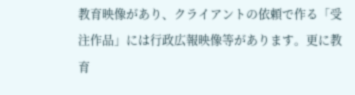教育映像があり、クライアントの依頼で作る「受注作品」には行政広報映像等があります。更に教育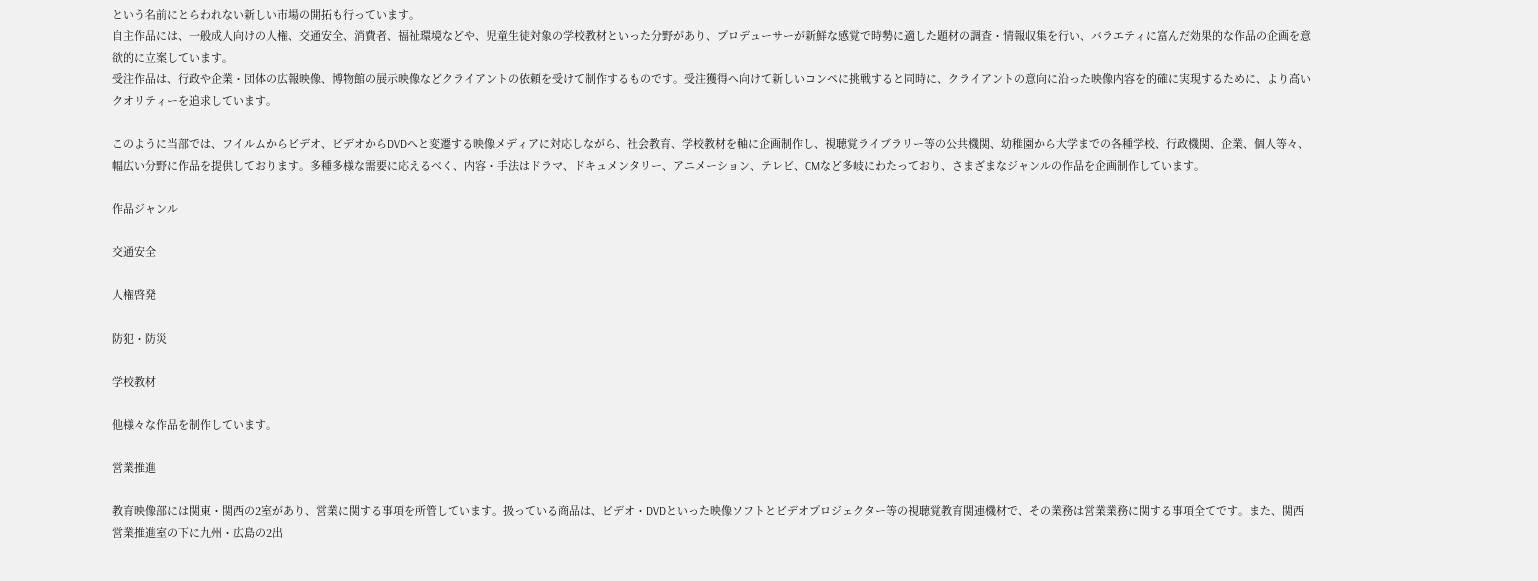という名前にとらわれない新しい市場の開拓も行っています。
自主作品には、一般成人向けの人権、交通安全、消費者、福祉環境などや、児童生徒対象の学校教材といった分野があり、プロデューサーが新鮮な感覚で時勢に適した題材の調査・情報収集を行い、バラエティに富んだ効果的な作品の企画を意欲的に立案しています。
受注作品は、行政や企業・団体の広報映像、博物館の展示映像などクライアントの依頼を受けて制作するものです。受注獲得へ向けて新しいコンペに挑戦すると同時に、クライアントの意向に沿った映像内容を的確に実現するために、より高いクオリティーを追求しています。

このように当部では、フイルムからビデオ、ビデオからDVDへと変遷する映像メディアに対応しながら、社会教育、学校教材を軸に企画制作し、視聴覚ライブラリー等の公共機関、幼稚園から大学までの各種学校、行政機関、企業、個人等々、幅広い分野に作品を提供しております。多種多様な需要に応えるべく、内容・手法はドラマ、ドキュメンタリー、アニメーション、テレビ、CMなど多岐にわたっており、さまざまなジャンルの作品を企画制作しています。

作品ジャンル

交通安全

人権啓発

防犯・防災

学校教材

他様々な作品を制作しています。

営業推進

教育映像部には関東・関西の2室があり、営業に関する事項を所管しています。扱っている商品は、ビデオ・DVDといった映像ソフトとビデオプロジェクター等の視聴覚教育関連機材で、その業務は営業業務に関する事項全てです。また、関西営業推進室の下に九州・広島の2出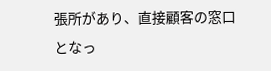張所があり、直接顧客の窓口となっ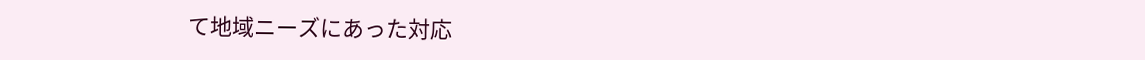て地域ニーズにあった対応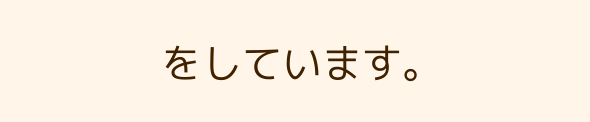をしています。